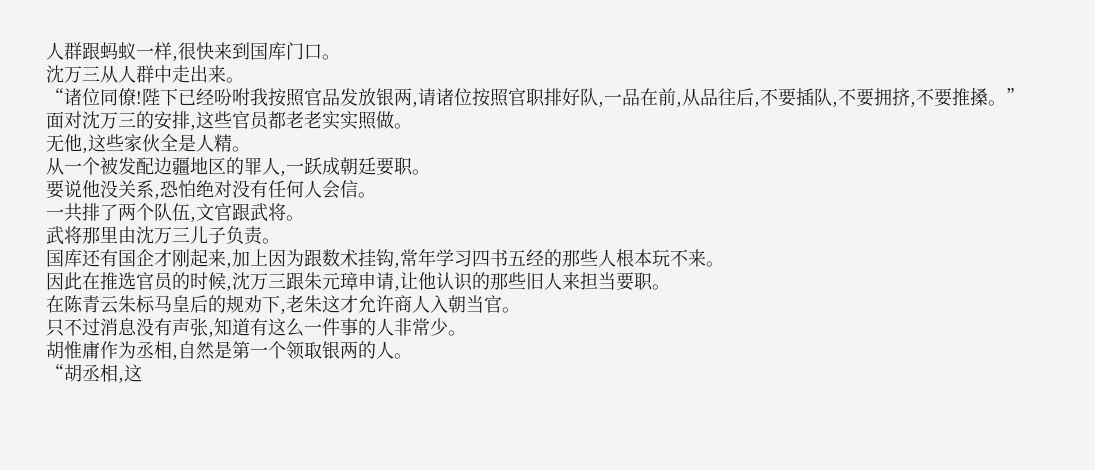人群跟蚂蚁一样,很快来到国库门口。
沈万三从人群中走出来。
“诸位同僚!陛下已经吩咐我按照官品发放银两,请诸位按照官职排好队,一品在前,从品往后,不要插队,不要拥挤,不要推搡。”
面对沈万三的安排,这些官员都老老实实照做。
无他,这些家伙全是人精。
从一个被发配边疆地区的罪人,一跃成朝廷要职。
要说他没关系,恐怕绝对没有任何人会信。
一共排了两个队伍,文官跟武将。
武将那里由沈万三儿子负责。
国库还有国企才刚起来,加上因为跟数术挂钩,常年学习四书五经的那些人根本玩不来。
因此在推选官员的时候,沈万三跟朱元璋申请,让他认识的那些旧人来担当要职。
在陈青云朱标马皇后的规劝下,老朱这才允许商人入朝当官。
只不过消息没有声张,知道有这么一件事的人非常少。
胡惟庸作为丞相,自然是第一个领取银两的人。
“胡丞相,这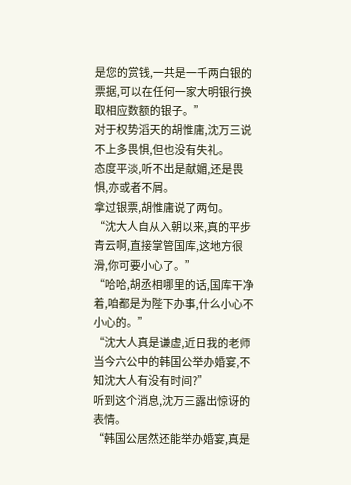是您的赏钱,一共是一千两白银的票据,可以在任何一家大明银行换取相应数额的银子。”
对于权势滔天的胡惟庸,沈万三说不上多畏惧,但也没有失礼。
态度平淡,听不出是献媚,还是畏惧,亦或者不屑。
拿过银票,胡惟庸说了两句。
“沈大人自从入朝以来,真的平步青云啊,直接掌管国库,这地方很滑,你可要小心了。”
“哈哈,胡丞相哪里的话,国库干净着,咱都是为陛下办事,什么小心不小心的。”
“沈大人真是谦虚,近日我的老师当今六公中的韩国公举办婚宴,不知沈大人有没有时间?”
听到这个消息,沈万三露出惊讶的表情。
“韩国公居然还能举办婚宴,真是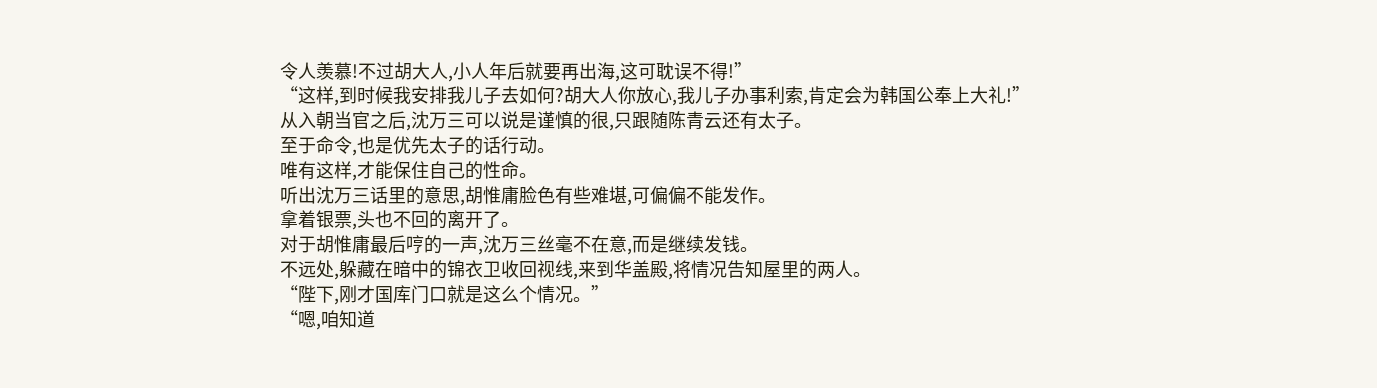令人羡慕!不过胡大人,小人年后就要再出海,这可耽误不得!”
“这样,到时候我安排我儿子去如何?胡大人你放心,我儿子办事利索,肯定会为韩国公奉上大礼!”
从入朝当官之后,沈万三可以说是谨慎的很,只跟随陈青云还有太子。
至于命令,也是优先太子的话行动。
唯有这样,才能保住自己的性命。
听出沈万三话里的意思,胡惟庸脸色有些难堪,可偏偏不能发作。
拿着银票,头也不回的离开了。
对于胡惟庸最后哼的一声,沈万三丝毫不在意,而是继续发钱。
不远处,躲藏在暗中的锦衣卫收回视线,来到华盖殿,将情况告知屋里的两人。
“陛下,刚才国库门口就是这么个情况。”
“嗯,咱知道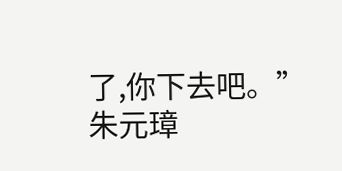了,你下去吧。”
朱元璋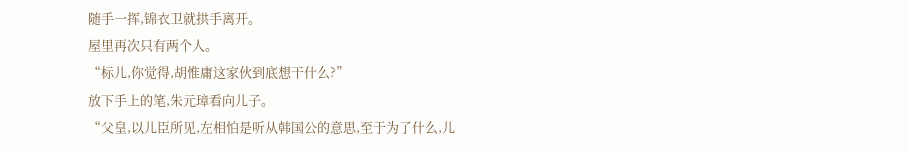随手一挥,锦衣卫就拱手离开。
屋里再次只有两个人。
“标儿,你觉得,胡惟庸这家伙到底想干什么?”
放下手上的笔,朱元璋看向儿子。
“父皇,以儿臣所见,左相怕是听从韩国公的意思,至于为了什么,儿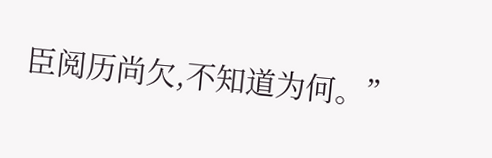臣阅历尚欠,不知道为何。”